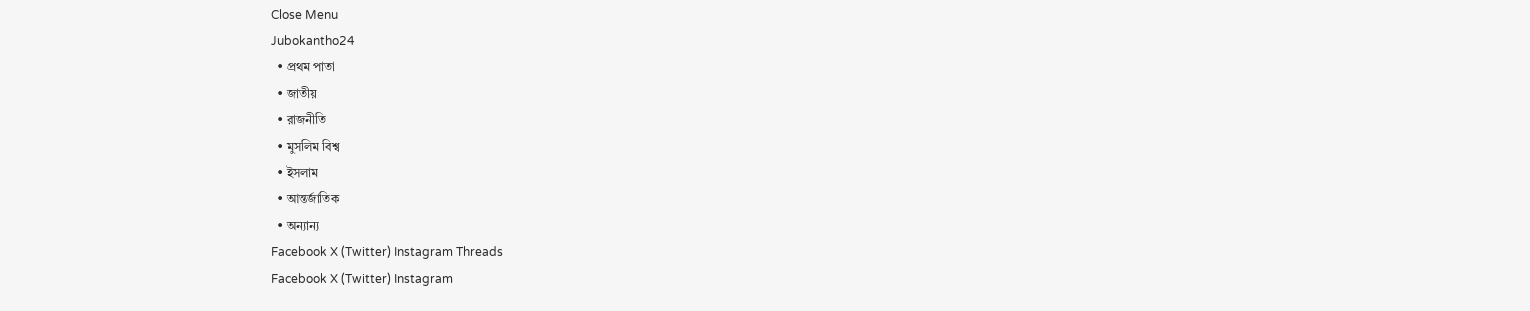Close Menu
Jubokantho24
  • প্রথম পাতা
  • জাতীয়
  • রাজনীতি
  • মুসলিম বিশ্ব
  • ইসলাম
  • আন্তর্জাতিক
  • অন্যান্য
Facebook X (Twitter) Instagram Threads
Facebook X (Twitter) Instagram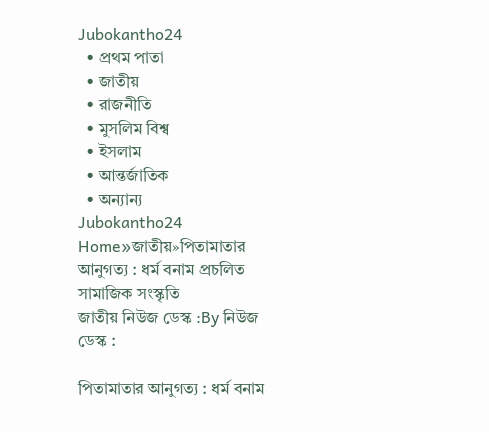Jubokantho24
  • প্রথম পাতা
  • জাতীয়
  • রাজনীতি
  • মুসলিম বিশ্ব
  • ইসলাম
  • আন্তর্জাতিক
  • অন্যান্য
Jubokantho24
Home»জাতীয়»পিতামাতার আনুগত্য : ধর্ম বনাম প্রচলিত সামাজিক সংস্কৃতি
জাতীয় নিউজ ডেস্ক :By নিউজ ডেস্ক :

পিতামাতার আনুগত্য : ধর্ম বনাম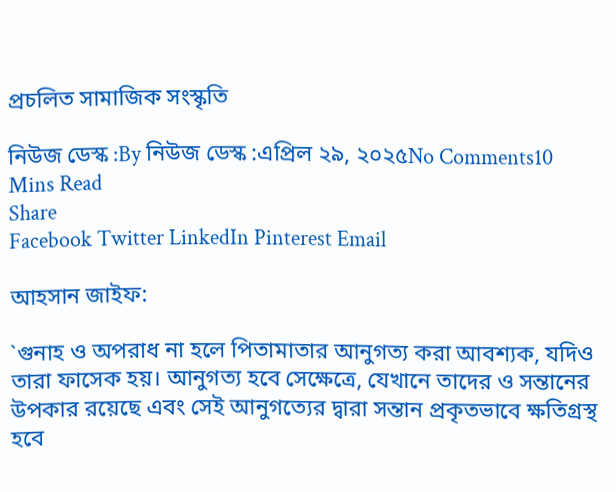প্রচলিত সামাজিক সংস্কৃতি

নিউজ ডেস্ক :By নিউজ ডেস্ক :এপ্রিল ২৯, ২০২৫No Comments10 Mins Read
Share
Facebook Twitter LinkedIn Pinterest Email

আহসান জাইফ:

`গুনাহ ও অপরাধ না হলে পিতামাতার আনুগত্য করা আবশ্যক, যদিও তারা ফাসেক হয়। আনুগত্য হবে সেক্ষেত্রে, যেখানে তাদের ও সন্তানের উপকার রয়েছে এবং সেই আনুগত্যের দ্বারা সন্তান প্রকৃতভাবে ক্ষতিগ্রস্থ হবে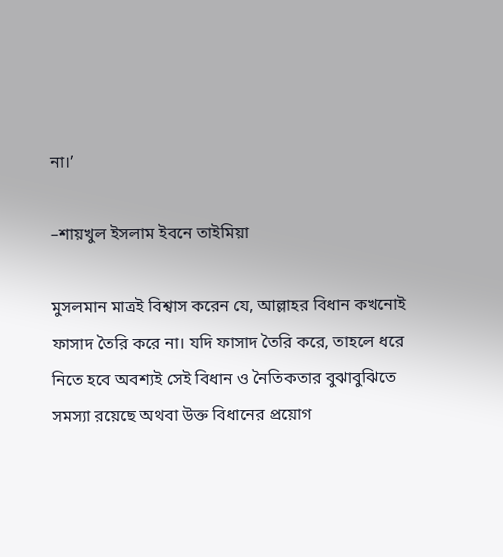না।’

–শায়খুল ইসলাম ইবনে তাইমিয়া

মুসলমান মাত্রই বিশ্বাস করেন যে, আল্লাহর বিধান কখনোই ফাসাদ তৈরি করে না। যদি ফাসাদ তৈরি করে, তাহলে ধরে নিতে হবে অবশ্যই সেই বিধান ও নৈতিকতার বুঝাবুঝিতে সমস্যা রয়েছে অথবা উক্ত বিধানের প্রয়োগ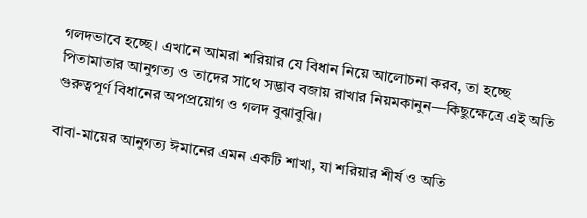গলদভাবে হচ্ছে। এখানে আমরা শরিয়ার যে বিধান নিয়ে আলোচনা করব, তা হচ্ছে পিতামাতার আনুগত্য ও তাদের সাথে সদ্ভাব বজায় রাখার নিয়মকানুন—কিছুক্ষেত্রে এই অতি গুরুত্বপূর্ণ বিধানের অপপ্রয়োগ ও গলদ বুঝাবুঝি।

বাবা-মায়ের আনুগত্য ঈমানের এমন একটি শাখা, যা শরিয়ার শীর্ষ ও অতি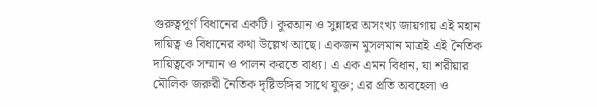গুরুত্বপূর্ণ বিধানের একটি। কুরআন ও সুন্নাহর অসংখ্য জায়গায় এই মহান দায়িত্ব ও বিধানের কথা উল্লেখ আছে। একজন মুসলমান মাত্রই এই নৈতিক দায়িত্বকে সম্মান ও পালন করতে বাধ্য। এ এক এমন বিধান, যা শরীয়ার মৌলিক জরুরী নৈতিক দৃষ্টিভঙ্গির সাথে যুক্ত; এর প্রতি অবহেলা ও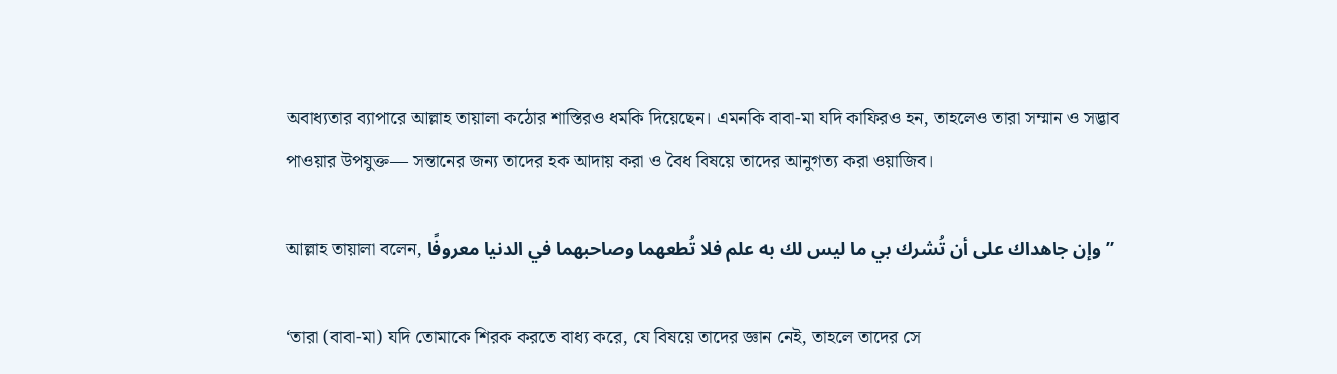অবাধ্যতার ব্যাপারে আল্লাহ তায়ালা কঠোর শাস্তিরও ধমকি দিয়েছেন। এমনকি বাবা-মা যদি কাফিরও হন, তাহলেও তারা সম্মান ও সদ্ভাব পাওয়ার উপযুক্ত— সন্তানের জন্য তাদের হক আদায় করা ও বৈধ বিষয়ে তাদের আনুগত্য করা ওয়াজিব।

আল্লাহ তায়ালা বলেন, وإن جاهداك على أن تُشرك بي ما ليس لك به علم فلا تُطعهما وصاحبهما في الدنيا معروفًا”

‘তারা (বাবা-মা) যদি তোমাকে শিরক করতে বাধ্য করে, যে বিষয়ে তাদের জ্ঞান নেই, তাহলে তাদের সে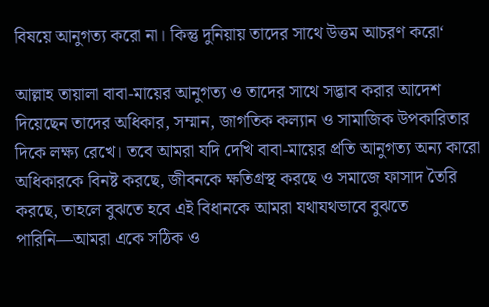বিষয়ে আনুগত্য করো না। কিন্তু দুনিয়ায় তাদের সাথে উত্তম আচরণ করো‘

আল্লাহ তায়ালা বাবা-মায়ের আনুগত্য ও তাদের সাথে সদ্ভাব করার আদেশ দিয়েছেন তাদের অধিকার, সম্মান, জাগতিক কল্যান ও সামাজিক উপকারিতার দিকে লক্ষ্য রেখে। তবে আমরা যদি দেখি বাবা-মায়ের প্রতি আনুগত্য অন্য কারো অধিকারকে বিনষ্ট করছে, জীবনকে ক্ষতিগ্রস্থ করছে ও সমাজে ফাসাদ তৈরি করছে, তাহলে বুঝতে হবে এই বিধানকে আমরা যথাযথভাবে বুঝতে পারিনি—আমরা একে সঠিক ও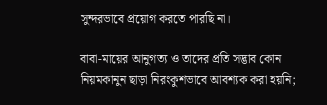সুন্দরভাবে প্রয়োগ করতে পারছি না।

বাবা-মায়ের আনুগত্য ও তাদের প্রতি সদ্ভাব কোন নিয়মকানুন ছাড়া নিরংকুশভাবে আবশ্যক করা হয়নি;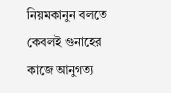নিয়মকানুন বলতে কেবলই গুনাহের কাজে আনুগত্য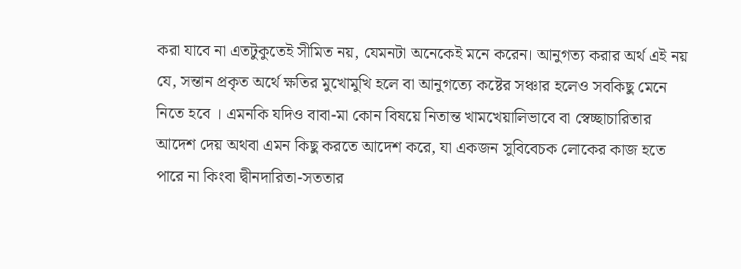করা যাবে না এতটুকুতেই সীমিত নয়, যেমনটা অনেকেই মনে করেন। আনুগত্য করার অর্থ এই নয় যে, সন্তান প্রকৃত অর্থে ক্ষতির মুখোমুখি হলে বা আনুগত্যে কষ্টের সঞ্চার হলেও সবকিছু মেনে নিতে হবে । এমনকি যদিও বাবা-মা কোন বিষয়ে নিতান্ত খামখেয়ালিভাবে বা স্বেচ্ছাচারিতার আদেশ দেয় অথবা এমন কিছু করতে আদেশ করে, যা একজন সুবিবেচক লোকের কাজ হতে পারে না কিংবা দ্বীনদারিতা-সততার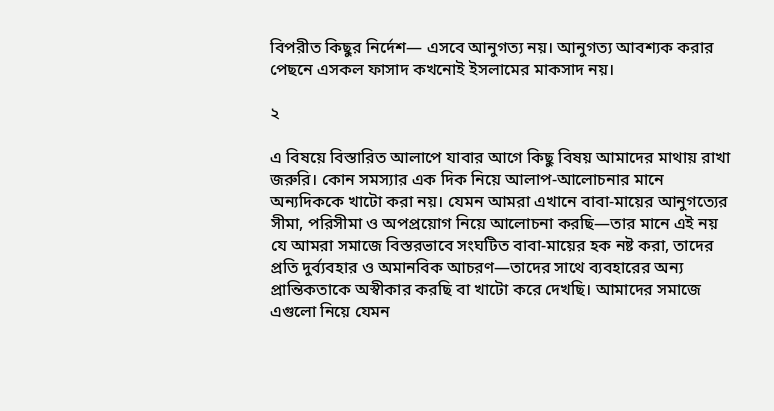বিপরীত কিছুর নির্দেশ— এসবে আনুগত্য নয়। আনুগত্য আবশ্যক করার পেছনে এসকল ফাসাদ কখনোই ইসলামের মাকসাদ নয়।

২

এ বিষয়ে বিস্তারিত আলাপে যাবার আগে কিছু বিষয় আমাদের মাথায় রাখা জরুরি। কোন সমস্যার এক দিক নিয়ে আলাপ-আলোচনার মানে অন্যদিককে খাটো করা নয়। যেমন আমরা এখানে বাবা-মায়ের আনুগত্যের সীমা, পরিসীমা ও অপপ্রয়োগ নিয়ে আলোচনা করছি—তার মানে এই নয় যে আমরা সমাজে বিস্তরভাবে সংঘটিত বাবা-মায়ের হক নষ্ট করা, তাদের প্রতি দুর্ব্যবহার ও অমানবিক আচরণ—তাদের সাথে ব্যবহারের অন্য প্রান্তিকতাকে অস্বীকার করছি বা খাটো করে দেখছি। আমাদের সমাজে এগুলো নিয়ে যেমন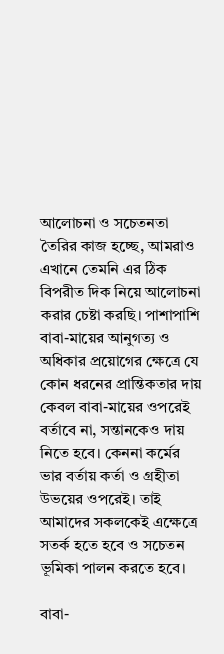আলোচনা ও সচেতনতা তৈরির কাজ হচ্ছে, আমরাও এখানে তেমনি এর ঠিক বিপরীত দিক নিয়ে আলোচনা করার চেষ্টা করছি। পাশাপাশি বাবা-মায়ের আনুগত্য ও অধিকার প্রয়োগের ক্ষেত্রে যে কোন ধরনের প্রান্তিকতার দায় কেবল বাবা-মায়ের ওপরেই বর্তাবে না, সন্তানকেও দায় নিতে হবে। কেননা কর্মের ভার বর্তায় কর্তা ও গ্রহীতা উভয়ের ওপরেই। তাই আমাদের সকলকেই এক্ষেত্রে সতর্ক হতে হবে ও সচেতন ভূমিকা পালন করতে হবে।

বাবা-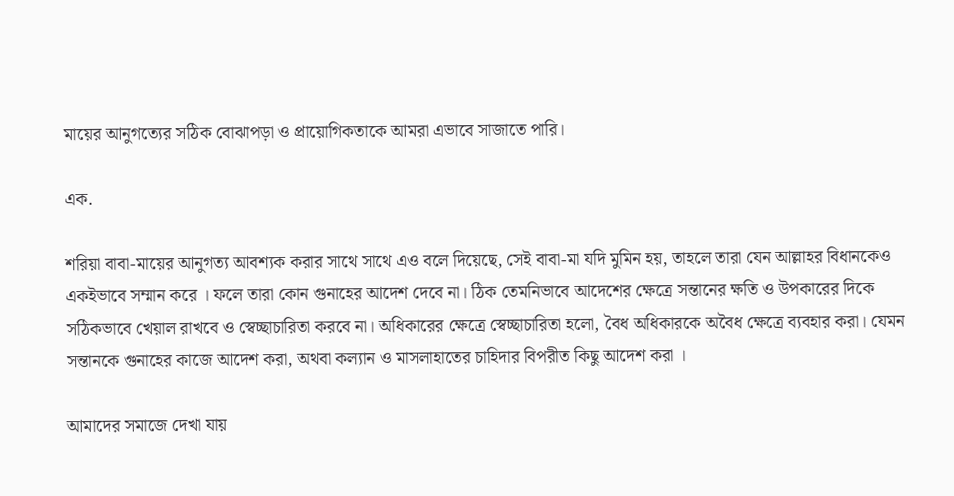মায়ের আনুগত্যের সঠিক বোঝাপড়া ও প্রায়োগিকতাকে আমরা এভাবে সাজাতে পারি।

এক.

শরিয়া বাবা-মায়ের আনুগত্য আবশ্যক করার সাথে সাথে এও বলে দিয়েছে, সেই বাবা-মা যদি মুমিন হয়, তাহলে তারা যেন আল্লাহর বিধানকেও একইভাবে সম্মান করে । ফলে তারা কোন গুনাহের আদেশ দেবে না। ঠিক তেমনিভাবে আদেশের ক্ষেত্রে সন্তানের ক্ষতি ও উপকারের দিকে সঠিকভাবে খেয়াল রাখবে ও স্বেচ্ছাচারিতা করবে না। অধিকারের ক্ষেত্রে স্বেচ্ছাচারিতা হলো, বৈধ অধিকারকে অবৈধ ক্ষেত্রে ব্যবহার করা। যেমন সন্তানকে গুনাহের কাজে আদেশ করা, অথবা কল্যান ও মাসলাহাতের চাহিদার বিপরীত কিছু আদেশ করা ।

আমাদের সমাজে দেখা যায়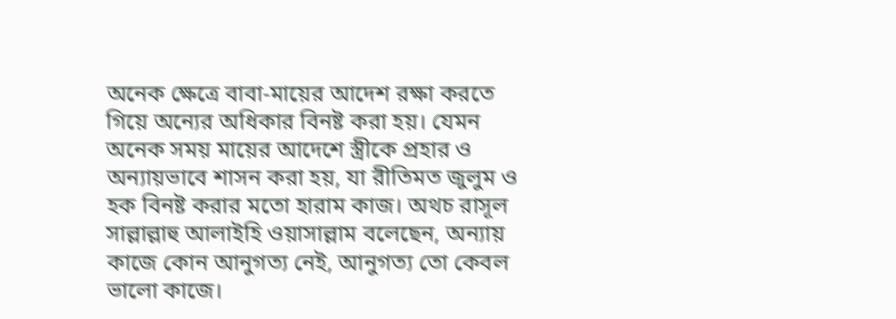অনেক ক্ষেত্রে বাবা-মায়ের আদেশ রক্ষা করতে গিয়ে অন্যের অধিকার বিনষ্ট করা হয়। যেমন অনেক সময় মায়ের আদেশে স্ত্রীকে প্রহার ও অন্যায়ভাবে শাসন করা হয়, যা রীতিমত জুলুম ও হক বিনষ্ট করার মতো হারাম কাজ। অথচ রাসূল সাল্লাল্লাহু আলাইহি ওয়াসাল্লাম বলেছেন, অন্যায় কাজে কোন আনুগত্য নেই, আনুগত্য তো কেবল ভালো কাজে।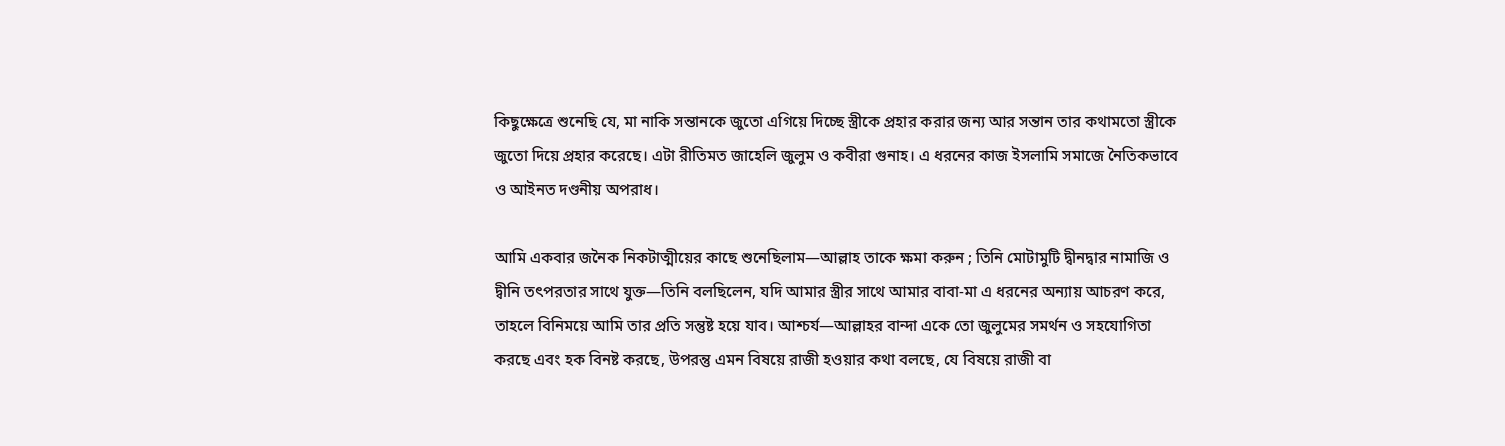কিছুক্ষেত্রে শুনেছি যে, মা নাকি সন্তানকে জুতো এগিয়ে দিচ্ছে স্ত্রীকে প্রহার করার জন্য আর সন্তান তার কথামতো স্ত্রীকে জুতো দিয়ে প্রহার করেছে। এটা রীতিমত জাহেলি জুলুম ও কবীরা গুনাহ। এ ধরনের কাজ ইসলামি সমাজে নৈতিকভাবে ও আইনত দণ্ডনীয় অপরাধ।

আমি একবার জনৈক নিকটাত্মীয়ের কাছে শুনেছিলাম—আল্লাহ তাকে ক্ষমা করুন ; তিনি মোটামুটি দ্বীনদ্বার নামাজি ও দ্বীনি তৎপরতার সাথে যুক্ত—তিনি বলছিলেন, যদি আমার স্ত্রীর সাথে আমার বাবা-মা এ ধরনের অন্যায় আচরণ করে, তাহলে বিনিময়ে আমি তার প্রতি সন্তুষ্ট হয়ে যাব। আশ্চর্য—আল্লাহর বান্দা একে তো জুলুমের সমর্থন ও সহযোগিতা করছে এবং হক বিনষ্ট করছে, উপরন্তু এমন বিষয়ে রাজী হওয়ার কথা বলছে, যে বিষয়ে রাজী বা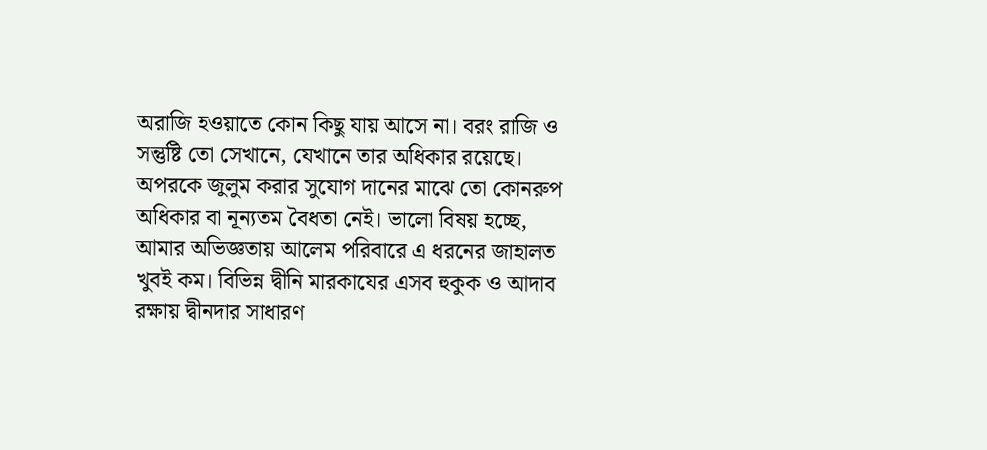অরাজি হওয়াতে কোন কিছু যায় আসে না। বরং রাজি ও সন্তুষ্টি তো সেখানে, যেখানে তার অধিকার রয়েছে। অপরকে জুলুম করার সুযোগ দানের মাঝে তো কোনরুপ অধিকার বা নূন্যতম বৈধতা নেই। ভালো বিষয় হচ্ছে, আমার অভিজ্ঞতায় আলেম পরিবারে এ ধরনের জাহালত খুবই কম। বিভিন্ন দ্বীনি মারকাযের এসব হুকুক ও আদাব রক্ষায় দ্বীনদার সাধারণ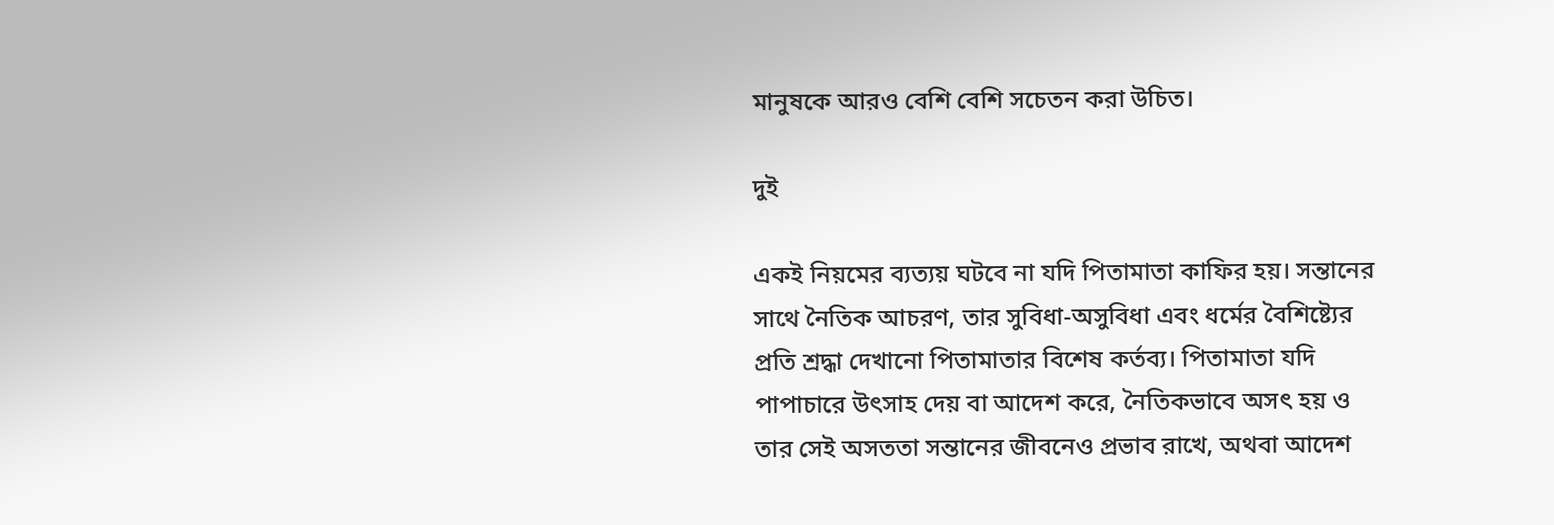মানুষকে আরও বেশি বেশি সচেতন করা উচিত।

দুই

একই নিয়মের ব্যত্যয় ঘটবে না যদি পিতামাতা কাফির হয়। সন্তানের সাথে নৈতিক আচরণ, তার সুবিধা-অসুবিধা এবং ধর্মের বৈশিষ্ট্যের প্রতি শ্রদ্ধা দেখানো পিতামাতার বিশেষ কর্তব্য। পিতামাতা যদি পাপাচারে উৎসাহ দেয় বা আদেশ করে, নৈতিকভাবে অসৎ হয় ও তার সেই অসততা সন্তানের জীবনেও প্রভাব রাখে, অথবা আদেশ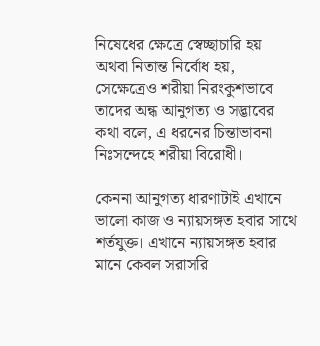নিষেধের ক্ষেত্রে স্বেচ্ছাচারি হয় অথবা নিতান্ত নির্বোধ হয়, সেক্ষেত্রেও শরীয়া নিরংকুশভাবে তাদের অন্ধ আনুগত্য ও সদ্ভাবের কথা বলে, এ ধরনের চিন্তাভাবনা নিঃসন্দেহে শরীয়া বিরোধী।

কেননা আনুগত্য ধারণাটাই এখানে ভালো কাজ ও ন্যায়সঙ্গত হবার সাথে শর্তযুক্ত। এখানে ন্যায়সঙ্গত হবার মানে কেবল সরাসরি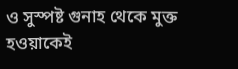ও সুস্পষ্ট গুনাহ থেকে মুক্ত হওয়াকেই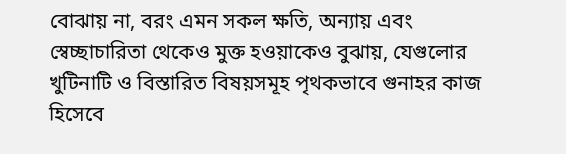বোঝায় না, বরং এমন সকল ক্ষতি, অন্যায় এবং স্বেচ্ছাচারিতা থেকেও মুক্ত হওয়াকেও বুঝায়, যেগুলোর খুটিনাটি ও বিস্তারিত বিষয়সমূহ পৃথকভাবে গুনাহর কাজ হিসেবে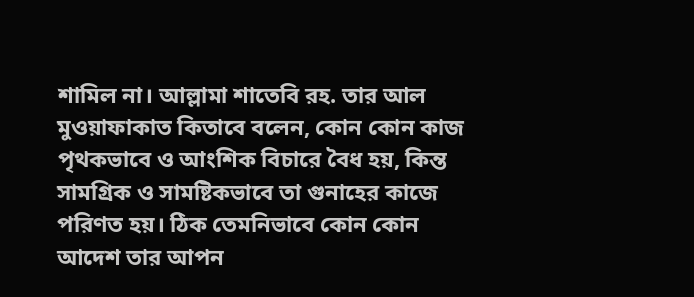শামিল না। আল্লামা শাতেবি রহ. তার আল মুওয়াফাকাত কিতাবে বলেন, কোন কোন কাজ পৃথকভাবে ও আংশিক বিচারে বৈধ হয়, কিন্ত সামগ্রিক ও সামষ্টিকভাবে তা গুনাহের কাজে পরিণত হয়। ঠিক তেমনিভাবে কোন কোন আদেশ তার আপন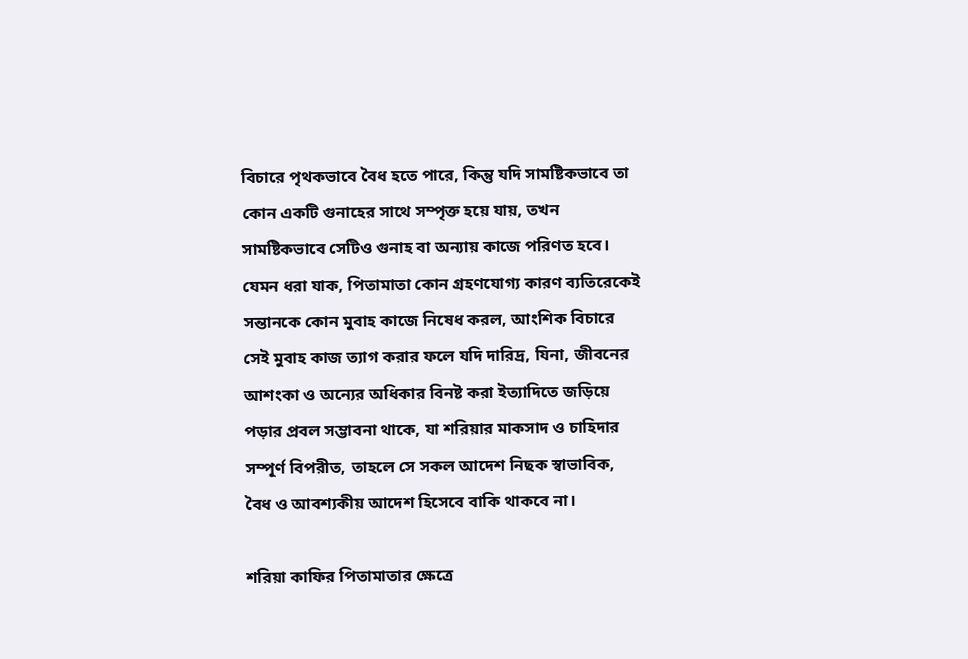বিচারে পৃথকভাবে বৈধ হতে পারে, কিন্তু যদি সামষ্টিকভাবে তা কোন একটি গুনাহের সাথে সম্পৃক্ত হয়ে যায়, তখন সামষ্টিকভাবে সেটিও গুনাহ বা অন্যায় কাজে পরিণত হবে। যেমন ধরা যাক, পিতামাতা কোন গ্রহণযোগ্য কারণ ব্যতিরেকেই সন্তানকে কোন মুবাহ কাজে নিষেধ করল, আংশিক বিচারে সেই মুবাহ কাজ ত্যাগ করার ফলে যদি দারিদ্র, যিনা, জীবনের আশংকা ও অন্যের অধিকার বিনষ্ট করা ইত্যাদিতে জড়িয়ে পড়ার প্রবল সম্ভাবনা থাকে, যা শরিয়ার মাকসাদ ও চাহিদার সম্পূর্ণ বিপরীত, তাহলে সে সকল আদেশ নিছক স্বাভাবিক, বৈধ ও আবশ্যকীয় আদেশ হিসেবে বাকি থাকবে না।

শরিয়া কাফির পিতামাতার ক্ষেত্রে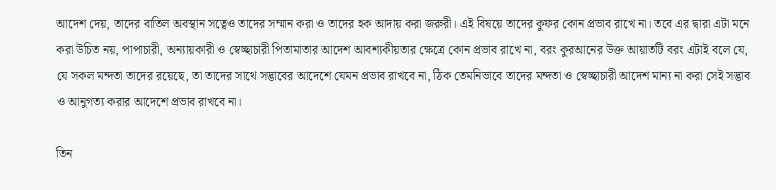আদেশ দেয়, তাদের বাতিল অবস্থান সত্বেও তাদের সম্মান করা ও তাদের হক আদায় করা জরুরী। এই বিষয়ে তাদের কুফর কোন প্রভাব রাখে না। তবে এর দ্বারা এটা মনে করা উচিত নয়, পাপাচারী, অন্যায়কারী ও স্বেচ্ছাচারী পিতামাতার আদেশ আবশ্যকীয়তার ক্ষেত্রে কোন প্রভাব রাখে না, বরং কুরআনের উক্ত আয়াতটি বরং এটাই বলে যে, যে সকল মন্দতা তাদের রয়েছে, তা তাদের সাথে সদ্ভাবের আদেশে যেমন প্রভাব রাখবে না, ঠিক তেমনিভাবে তাদের মন্দতা ও স্বেচ্ছাচারী আদেশ মান্য না করা সেই সদ্ভাব ও আনুগত্য করার আদেশে প্রভাব রাখবে না।

তিন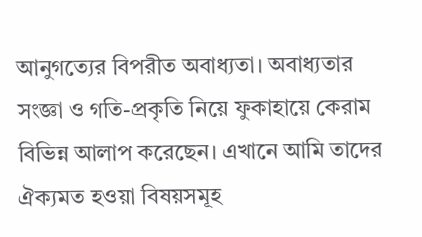আনুগত্যের বিপরীত অবাধ্যতা। অবাধ্যতার সংজ্ঞা ও গতি-প্রকৃতি নিয়ে ফুকাহায়ে কেরাম বিভিন্ন আলাপ করেছেন। এখানে আমি তাদের ঐক্যমত হওয়া বিষয়সমূহ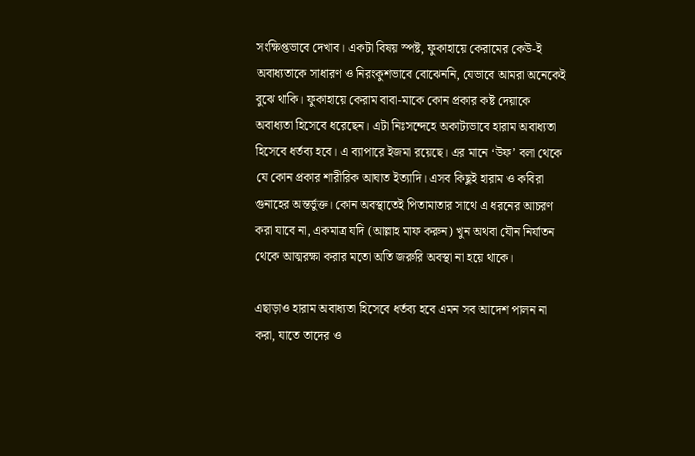সংক্ষিপ্তভাবে দেখাব। একটা বিষয় স্পষ্ট, ফুকাহায়ে কেরামের কেউ-ই অবাধ্যতাকে সাধারণ ও নিরংকুশভাবে বোঝেননি, যেভাবে আমরা অনেকেই বুঝে থাকি। ফুকাহায়ে কেরাম বাবা-মাকে কোন প্রকার কষ্ট দেয়াকে অবাধ্যতা হিসেবে ধরেছেন। এটা নিঃসন্দেহে অকাট্যভাবে হারাম অবাধ্যতা হিসেবে ধর্তব্য হবে। এ ব্যাপারে ইজমা রয়েছে। এর মানে ‘উফ’ বলা থেকে যে কোন প্রকার শারীরিক আঘাত ইত্যাদি। এসব কিছুই হারাম ও কবিরা গুনাহের অন্তর্ভুক্ত। কোন অবস্থাতেই পিতামাতার সাথে এ ধরনের আচরণ করা যাবে না, একমাত্র যদি (আল্লাহ মাফ করুন) খুন অথবা যৌন নির্যাতন থেকে আত্মরক্ষা করার মতো অতি জরুরি অবস্থা না হয়ে থাকে।

এছাড়াও হারাম অবাধ্যতা হিসেবে ধর্তব্য হবে এমন সব আদেশ পালন না করা, যাতে তাদের ও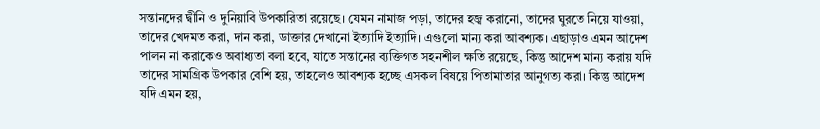সন্তানদের দ্বীনি ও দুনিয়াবি উপকারিতা রয়েছে। যেমন নামাজ পড়া, তাদের হজ্ব করানো, তাদের ঘুরতে নিয়ে যাওয়া, তাদের খেদমত করা, দান করা, ডাক্তার দেখানো ইত্যাদি ইত্যাদি। এগুলো মান্য করা আবশ্যক। এছাড়াও এমন আদেশ পালন না করাকেও অবাধ্যতা বলা হবে, যাতে সন্তানের ব্যক্তিগত সহনশীল ক্ষতি রয়েছে, কিন্তু আদেশ মান্য করায় যদি তাদের সামগ্রিক উপকার বেশি হয়, তাহলেও আবশ্যক হচ্ছে এসকল বিষয়ে পিতামাতার আনুগত্য করা। কিন্তু আদেশ যদি এমন হয়,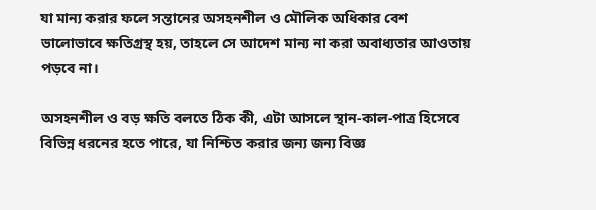যা মান্য করার ফলে সন্তানের অসহনশীল ও মৌলিক অধিকার বেশ ভালোভাবে ক্ষতিগ্রস্থ হয়, তাহলে সে আদেশ মান্য না করা অবাধ্যতার আওতায় পড়বে না।

অসহনশীল ও বড় ক্ষতি বলতে ঠিক কী, এটা আসলে স্থান-কাল-পাত্র হিসেবে বিভিন্ন ধরনের হতে পারে, যা নিশ্চিত করার জন্য জন্য বিজ্ঞ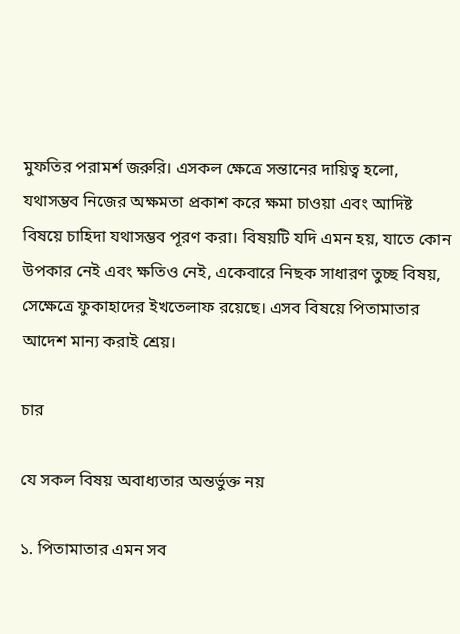মুফতির পরামর্শ জরুরি। এসকল ক্ষেত্রে সন্তানের দায়িত্ব হলো, যথাসম্ভব নিজের অক্ষমতা প্রকাশ করে ক্ষমা চাওয়া এবং আদিষ্ট বিষয়ে চাহিদা যথাসম্ভব পূরণ করা। বিষয়টি যদি এমন হয়, যাতে কোন উপকার নেই এবং ক্ষতিও নেই, একেবারে নিছক সাধারণ তুচ্ছ বিষয়, সেক্ষেত্রে ফুকাহাদের ইখতেলাফ রয়েছে। এসব বিষয়ে পিতামাতার আদেশ মান্য করাই শ্রেয়।

চার

যে সকল বিষয় অবাধ্যতার অন্তর্ভুক্ত নয়

১. পিতামাতার এমন সব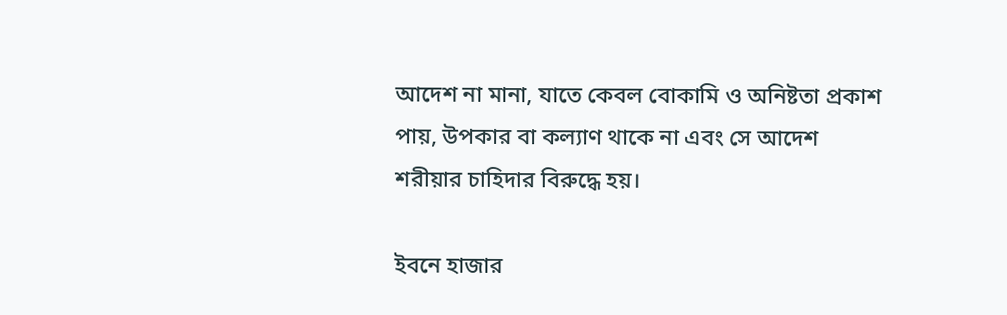আদেশ না মানা, যাতে কেবল বোকামি ও অনিষ্টতা প্রকাশ পায়, উপকার বা কল্যাণ থাকে না এবং সে আদেশ শরীয়ার চাহিদার বিরুদ্ধে হয়।

ইবনে হাজার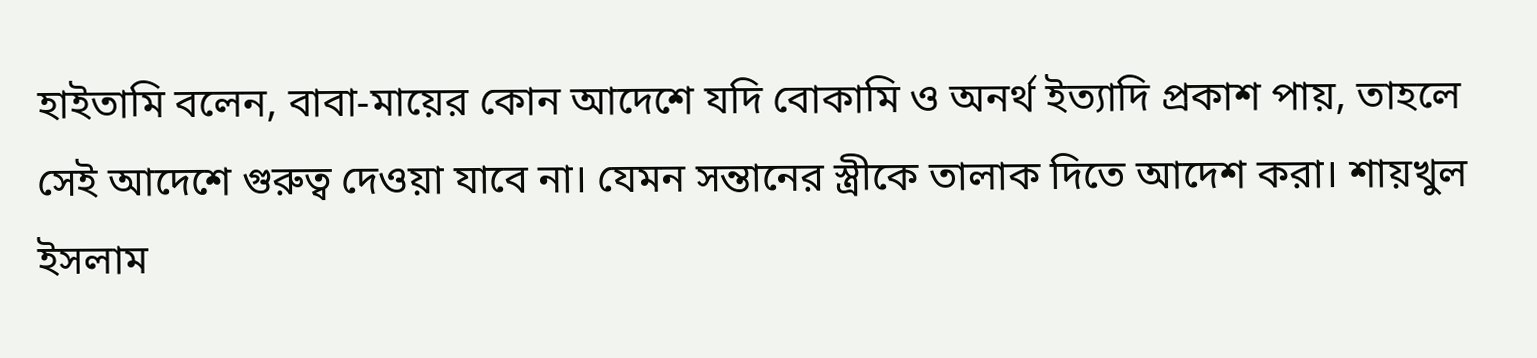হাইতামি বলেন, বাবা-মায়ের কোন আদেশে যদি বোকামি ও অনর্থ ইত্যাদি প্রকাশ পায়, তাহলে সেই আদেশে গুরুত্ব দেওয়া যাবে না। যেমন সন্তানের স্ত্রীকে তালাক দিতে আদেশ করা। শায়খুল ইসলাম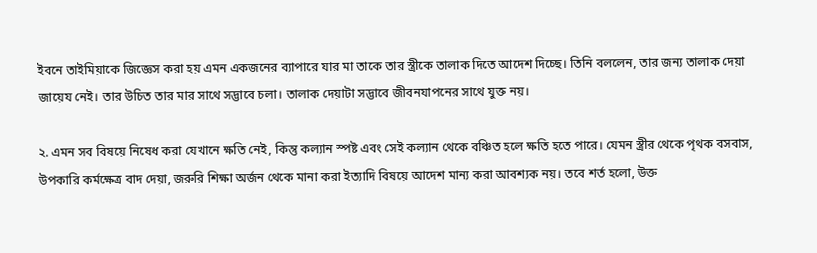ইবনে তাইমিয়াকে জিজ্ঞেস করা হয় এমন একজনের ব্যাপারে যার মা তাকে তার স্ত্রীকে তালাক দিতে আদেশ দিচ্ছে। তিনি বললেন, তার জন্য তালাক দেয়া জায়েয নেই। তার উচিত তার মার সাথে সদ্ভাবে চলা। তালাক দেয়াটা সদ্ভাবে জীবনযাপনের সাথে যুক্ত নয়।

২. এমন সব বিষয়ে নিষেধ করা যেখানে ক্ষতি নেই, কিন্তু কল্যান স্পষ্ট এবং সেই কল্যান থেকে বঞ্চিত হলে ক্ষতি হতে পারে। যেমন স্ত্রীর থেকে পৃথক বসবাস, উপকারি কর্মক্ষেত্র বাদ দেয়া, জরুরি শিক্ষা অর্জন থেকে মানা করা ইত্যাদি বিষয়ে আদেশ মান্য করা আবশ্যক নয়। তবে শর্ত হলো, উক্ত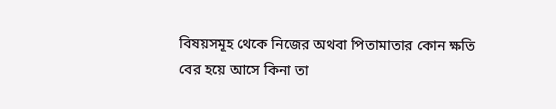বিষয়সমূহ থেকে নিজের অথবা পিতামাতার কোন ক্ষতি বের হয়ে আসে কিনা তা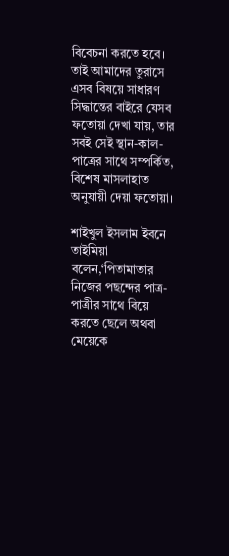বিবেচনা করতে হবে। তাই আমাদের তুরাসে এসব বিষয়ে সাধারণ সিদ্ধান্তের বাইরে যেসব ফতোয়া দেখা যায়, তার সবই সেই স্থান-কাল-পাত্রের সাথে সম্পর্কিত, বিশেষ মাসলাহাত অনুযায়ী দেয়া ফতোয়া।

শাইখুল ইসলাম ইবনে তাইমিয়া বলেন,‘পিতামাতার নিজের পছন্দের পাত্র-পাত্রীর সাথে বিয়ে করতে ছেলে অথবা মেয়েকে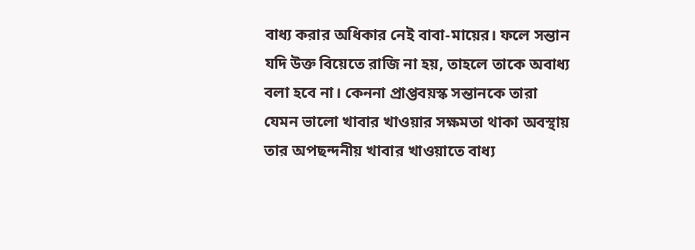বাধ্য করার অধিকার নেই বাবা-মায়ের। ফলে সন্তান যদি উক্ত বিয়েতে রাজি না হয়, তাহলে তাকে অবাধ্য বলা হবে না। কেননা প্রাপ্তবয়স্ক সন্তানকে তারা যেমন ভালো খাবার খাওয়ার সক্ষমতা থাকা অবস্থায় তার অপছন্দনীয় খাবার খাওয়াতে বাধ্য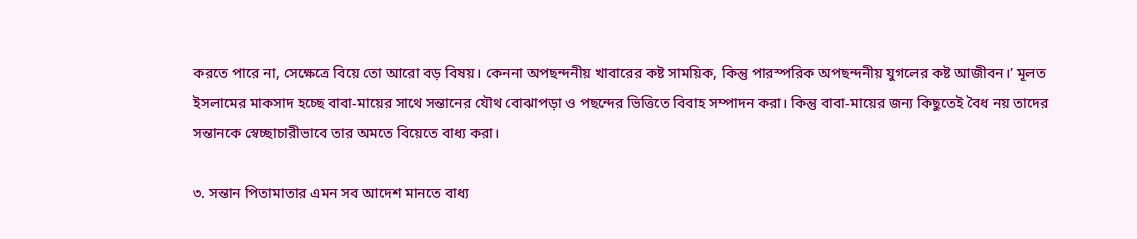করতে পারে না, সেক্ষেত্রে বিয়ে তো আরো বড় বিষয়। কেননা অপছন্দনীয় খাবারের কষ্ট সাময়িক, কিন্তু পারস্পরিক অপছন্দনীয় যুগলের কষ্ট আজীবন।’ মূলত ইসলামের মাকসাদ হচ্ছে বাবা-মায়ের সাথে সন্তানের যৌথ বোঝাপড়া ও পছন্দের ভিত্তিতে বিবাহ সম্পাদন করা। কিন্তু বাবা-মায়ের জন্য কিছুতেই বৈধ নয় তাদের সন্তানকে স্বেচ্ছাচারীভাবে তার অমতে বিয়েতে বাধ্য করা।

৩. সন্তান পিতামাতার এমন সব আদেশ মানতে বাধ্য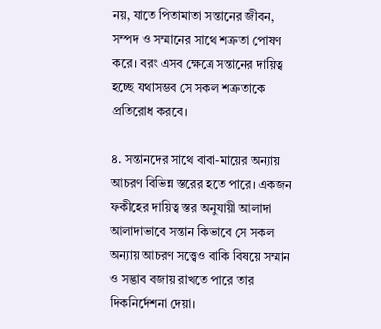নয়, যাতে পিতামাতা সন্তানের জীবন, সম্পদ ও সম্মানের সাথে শত্রুতা পোষণ করে। বরং এসব ক্ষেত্রে সন্তানের দায়িত্ব হচ্ছে যথাসম্ভব সে সকল শত্রুতাকে প্রতিরোধ করবে।

৪. সন্তানদের সাথে বাবা-মায়ের অন্যায় আচরণ বিভিন্ন স্তরের হতে পারে। একজন ফকীহের দায়িত্ব স্তর অনুযায়ী আলাদা আলাদাভাবে সন্তান কিভাবে সে সকল অন্যায় আচরণ সত্ত্বেও বাকি বিষয়ে সম্মান ও সদ্ভাব বজায় রাখতে পারে তার দিকনির্দেশনা দেয়া।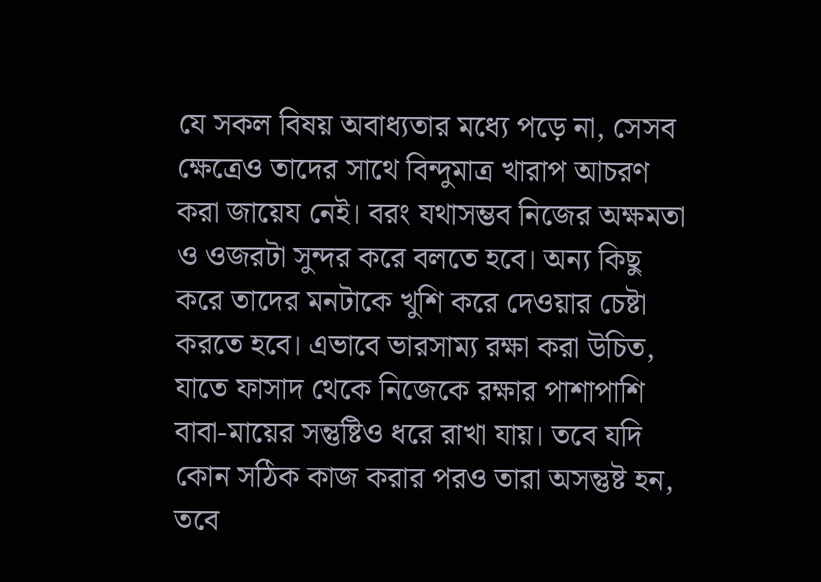যে সকল বিষয় অবাধ্যতার মধ্যে পড়ে না, সেসব ক্ষেত্রেও তাদের সাথে বিন্দুমাত্র খারাপ আচরণ করা জায়েয নেই। বরং যথাসম্ভব নিজের অক্ষমতা ও ওজরটা সুন্দর করে বলতে হবে। অন্য কিছু করে তাদের মনটাকে খুশি করে দেওয়ার চেষ্টা করতে হবে। এভাবে ভারসাম্য রক্ষা করা উচিত, যাতে ফাসাদ থেকে নিজেকে রক্ষার পাশাপাশি বাবা-মায়ের সন্তুষ্টিও ধরে রাখা যায়। তবে যদি কোন সঠিক কাজ করার পরও তারা অসন্তুষ্ট হন, তবে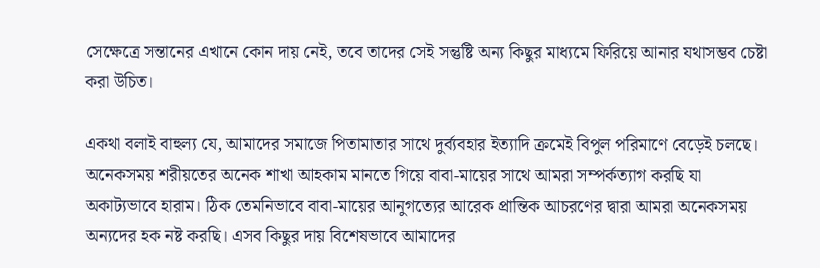সেক্ষেত্রে সন্তানের এখানে কোন দায় নেই, তবে তাদের সেই সন্তুষ্টি অন্য কিছুর মাধ্যমে ফিরিয়ে আনার যথাসম্ভব চেষ্টা করা উচিত।

একথা বলাই বাহুল্য যে, আমাদের সমাজে পিতামাতার সাথে দুর্ব্যবহার ইত্যাদি ক্রমেই বিপুল পরিমাণে বেড়েই চলছে। অনেকসময় শরীয়তের অনেক শাখা আহকাম মানতে গিয়ে বাবা-মায়ের সাথে আমরা সম্পর্কত্যাগ করছি যা অকাট্যভাবে হারাম। ঠিক তেমনিভাবে বাবা-মায়ের আনুগত্যের আরেক প্রান্তিক আচরণের দ্বারা আমরা অনেকসময় অন্যদের হক নষ্ট করছি। এসব কিছুর দায় বিশেষভাবে আমাদের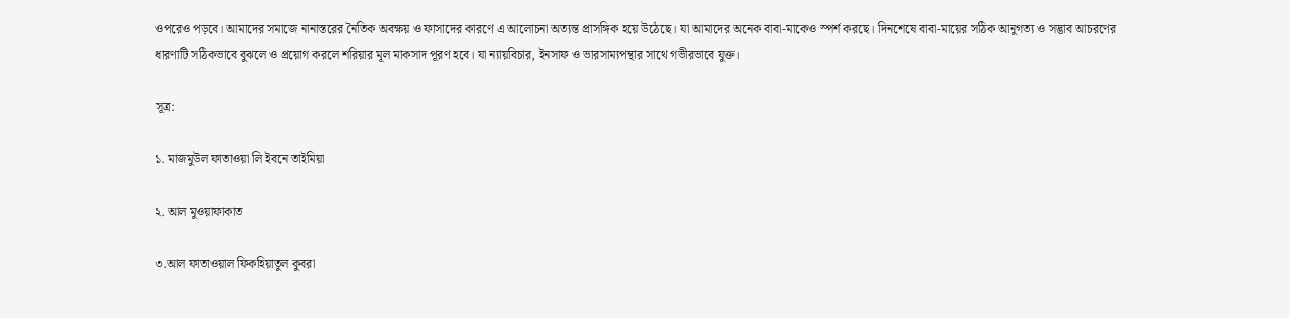ওপরেও পড়বে। আমাদের সমাজে নানাস্তরের নৈতিক অবক্ষয় ও ফাসাদের কারণে এ আলোচনা অত্যন্ত প্রাসঙ্গিক হয়ে উঠেছে। যা আমাদের অনেক বাবা-মাকেও স্পর্শ করছে। দিনশেষে বাবা-মায়ের সঠিক আনুগত্য ও সদ্ভাব আচরণের ধারণাটি সঠিকভাবে বুঝলে ও প্রয়োগ করলে শরিয়ার মূল মাকসাদ পূরণ হবে। যা ন্যায়বিচার, ইনসাফ ও ভারসাম্যপন্থার সাথে গভীরভাবে যুক্ত।

সূত্র:

১. মাজমুউল ফাতাওয়া লি ইবনে তাইমিয়া

২. আল মুওয়াফাকাত

৩.আল ফাতাওয়াল ফিকহিয়াতুল কুবরা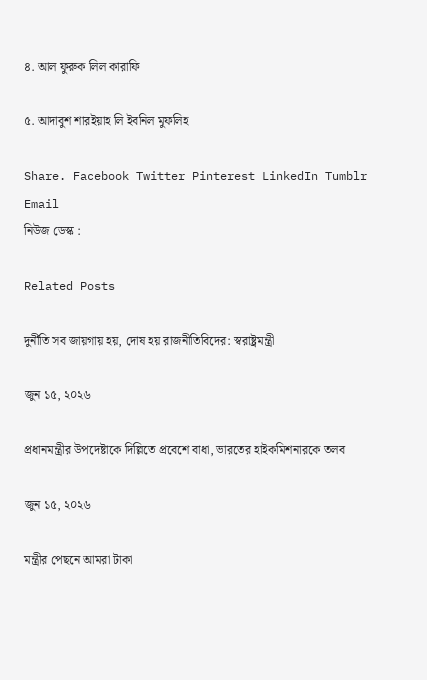৪. আল ফুরুক লিল কারাফি

৫. আদাবুশ শারইয়াহ লি ইবনিল মুফলিহ

Share. Facebook Twitter Pinterest LinkedIn Tumblr Email
নিউজ ডেস্ক :

Related Posts

দুর্নীতি সব জায়গায় হয়, দোষ হয় রাজনীতিবিদের: স্বরাষ্ট্রমন্ত্রী

জুন ১৫, ২০২৬

প্রধানমন্ত্রীর উপদেষ্টাকে দিল্লিতে প্রবেশে বাধা, ভারতের হাইকমিশনারকে তলব

জুন ১৫, ২০২৬

মন্ত্রীর পেছনে আমরা টাকা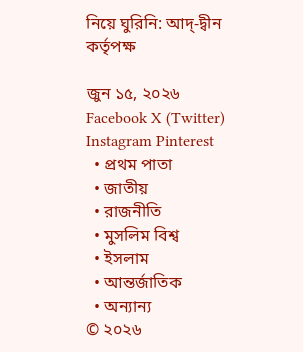নিয়ে ঘুরিনি: আদ্-দ্বীন কর্তৃপক্ষ

জুন ১৫, ২০২৬
Facebook X (Twitter) Instagram Pinterest
  • প্রথম পাতা
  • জাতীয়
  • রাজনীতি
  • মুসলিম বিশ্ব
  • ইসলাম
  • আন্তর্জাতিক
  • অন্যান্য
© ২০২৬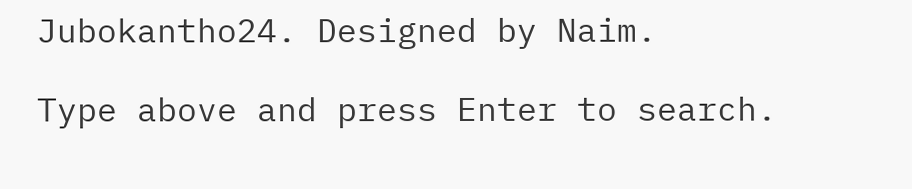Jubokantho24. Designed by Naim.

Type above and press Enter to search.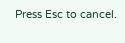Press Esc to cancel.